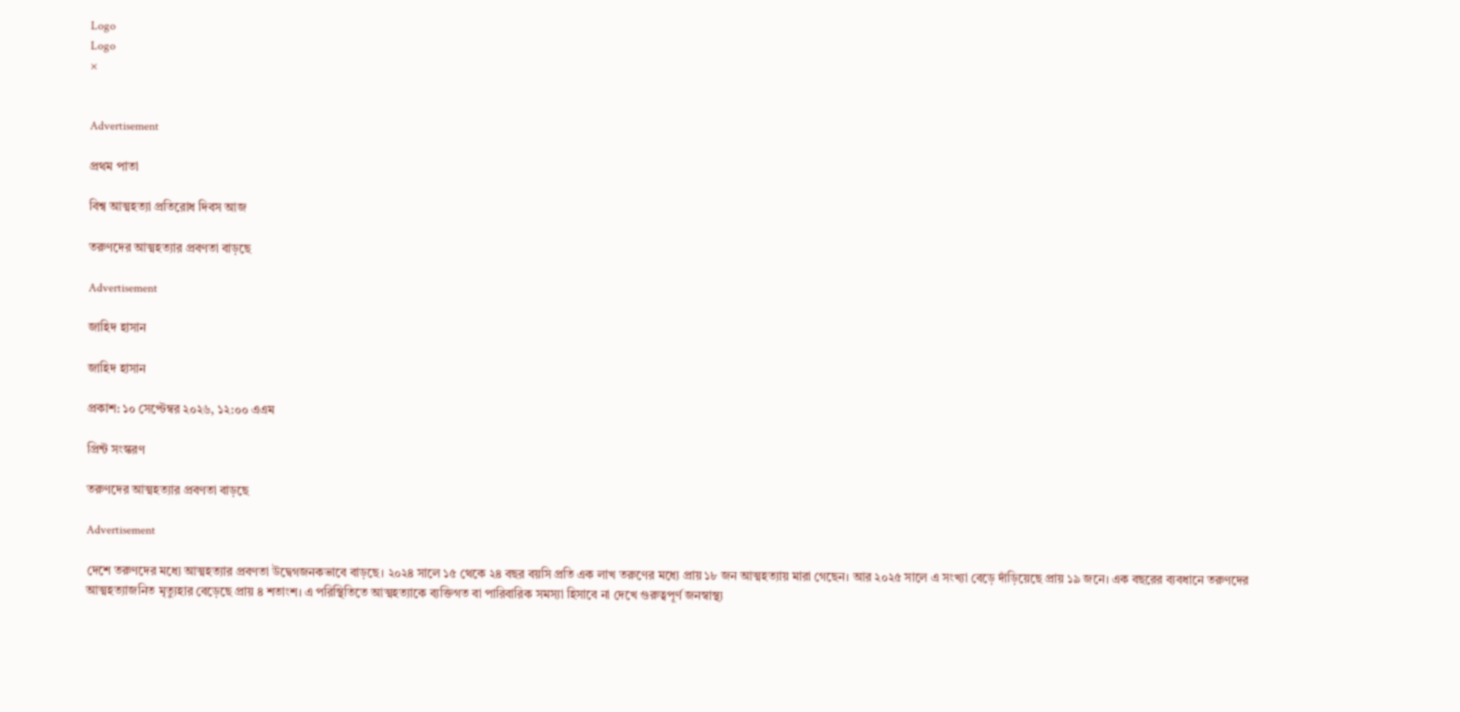Logo
Logo
×


Advertisement

প্রথম পাতা

বিশ্ব আত্মহত্যা প্রতিরোধ দিবস আজ

তরুণদের আত্মহত্যার প্রবণতা বাড়ছে

Advertisement

জাহিদ হাসান

জাহিদ হাসান

প্রকাশ: ১০ সেপ্টেম্বর ২০২৬, ১২:০০ এএম

প্রিন্ট সংস্করণ

তরুণদের আত্মহত্যার প্রবণতা বাড়ছে

Advertisement

দেশে তরুণদের মধ্যে আত্মহত্যার প্রবণতা উদ্বেগজনকভাবে বাড়ছে। ২০২৪ সালে ১৫ থেকে ২৪ বছর বয়সি প্রতি এক লাখ তরুণের মধ্যে প্রায় ১৮ জন আত্মহত্যায় মারা গেছেন। আর ২০২৫ সালে এ সংখ্যা বেড়ে দাঁড়িয়েছে প্রায় ১৯ জনে। এক বছরের ব্যবধানে তরুণদের আত্মহত্যাজনিত মৃত্যুহার বেড়েছে প্রায় ৪ শতাংশ। এ পরিস্থিতিতে আত্মহত্যাকে ব্যক্তিগত বা পারিবারিক সমস্যা হিসাবে না দেখে গুরুত্বপূর্ণ জনস্বাস্থ্য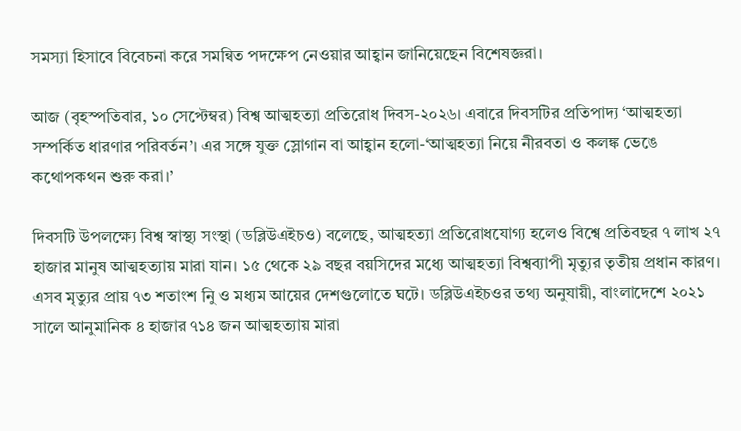সমস্যা হিসাবে বিবেচনা করে সমন্বিত পদক্ষেপ নেওয়ার আহ্বান জানিয়েছেন বিশেষজ্ঞরা।

আজ (বৃহস্পতিবার, ১০ সেপ্টেম্বর) বিশ্ব আত্মহত্যা প্রতিরোধ দিবস-২০২৬। এবারে দিবসটির প্রতিপাদ্য ‘আত্মহত্যা সম্পর্কিত ধারণার পরিবর্তন’। এর সঙ্গে যুক্ত স্লোগান বা আহ্বান হলো-‘আত্মহত্যা নিয়ে নীরবতা ও কলঙ্ক ভেঙে কথোপকথন শুরু করা।’

দিবসটি উপলক্ষ্যে বিশ্ব স্বাস্থ্য সংস্থা (ডব্লিউএইচও) বলেছে, আত্মহত্যা প্রতিরোধযোগ্য হলেও বিশ্বে প্রতিবছর ৭ লাখ ২৭ হাজার মানুষ আত্মহত্যায় মারা যান। ১৫ থেকে ২৯ বছর বয়সিদের মধ্যে আত্মহত্যা বিশ্বব্যাপী মৃত্যুর তৃতীয় প্রধান কারণ। এসব মৃত্যুর প্রায় ৭৩ শতাংশ নিু ও মধ্যম আয়ের দেশগুলোতে ঘটে। ডব্লিউএইচওর তথ্য অনুযায়ী, বাংলাদেশে ২০২১ সালে আনুমানিক ৪ হাজার ৭১৪ জন আত্মহত্যায় মারা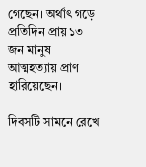গেছেন। অর্থাৎ গড়ে প্রতিদিন প্রায় ১৩ জন মানুষ আত্মহত্যায় প্রাণ হারিয়েছেন।

দিবসটি সামনে রেখে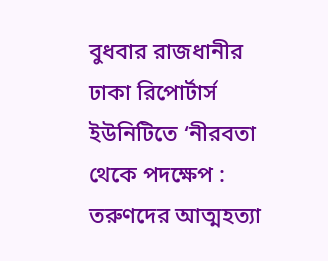বুধবার রাজধানীর ঢাকা রিপোর্টার্স ইউনিটিতে ‘নীরবতা থেকে পদক্ষেপ : তরুণদের আত্মহত্যা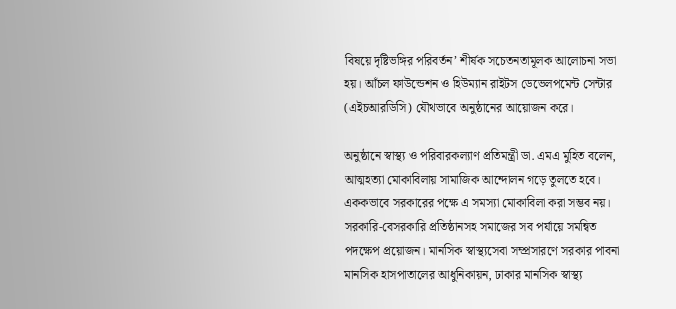বিষয়ে দৃষ্টিভঙ্গির পরিবর্তন’ শীর্ষক সচেতনতামূলক আলোচনা সভা হয়। আঁচল ফাউন্ডেশন ও হিউম্যান রাইটস ডেভেলপমেন্ট সেন্টার (এইচআরডিসি) যৌথভাবে অনুষ্ঠানের আয়োজন করে।

অনুষ্ঠানে স্বাস্থ্য ও পরিবারকল্যাণ প্রতিমন্ত্রী ডা. এমএ মুহিত বলেন, আত্মহত্যা মোকাবিলায় সামাজিক আন্দোলন গড়ে তুলতে হবে। এককভাবে সরকারের পক্ষে এ সমস্যা মোকাবিলা করা সম্ভব নয়। সরকারি-বেসরকারি প্রতিষ্ঠানসহ সমাজের সব পর্যায়ে সমন্বিত পদক্ষেপ প্রয়োজন। মানসিক স্বাস্থ্যসেবা সম্প্রসারণে সরকার পাবনা মানসিক হাসপাতালের আধুনিকায়ন, ঢাকার মানসিক স্বাস্থ্য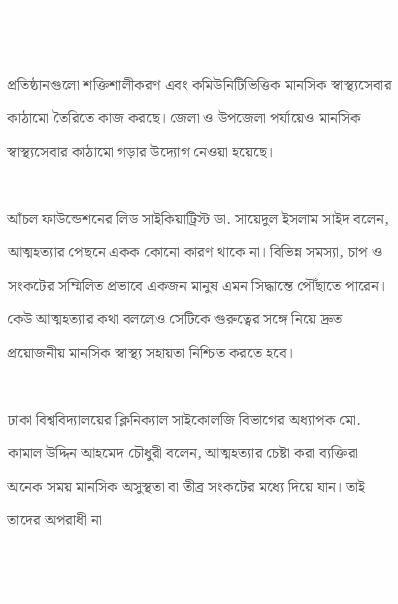প্রতিষ্ঠানগুলো শক্তিশালীকরণ এবং কমিউনিটিভিত্তিক মানসিক স্বাস্থ্যসেবার কাঠামো তৈরিতে কাজ করছে। জেলা ও উপজেলা পর্যায়েও মানসিক স্বাস্থ্যসেবার কাঠামো গড়ার উদ্যোগ নেওয়া হয়েছে।

আঁচল ফাউন্ডেশনের লিড সাইকিয়াট্রিস্ট ডা. সায়েদুল ইসলাম সাইদ বলেন, আত্মহত্যার পেছনে একক কোনো কারণ থাকে না। বিভিন্ন সমস্যা, চাপ ও সংকটের সম্মিলিত প্রভাবে একজন মানুষ এমন সিদ্ধান্তে পৌঁছাতে পারেন। কেউ আত্মহত্যার কথা বললেও সেটিকে গুরুত্বের সঙ্গে নিয়ে দ্রুত প্রয়োজনীয় মানসিক স্বাস্থ্য সহায়তা নিশ্চিত করতে হবে।

ঢাকা বিশ্ববিদ্যালয়ের ক্লিনিক্যাল সাইকোলজি বিভাগের অধ্যাপক মো. কামাল উদ্দিন আহমেদ চৌধুরী বলেন, আত্মহত্যার চেষ্টা করা ব্যক্তিরা অনেক সময় মানসিক অসুস্থতা বা তীব্র সংকটের মধ্যে দিয়ে যান। তাই তাদের অপরাধী না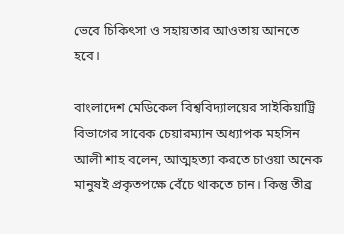ভেবে চিকিৎসা ও সহায়তার আওতায় আনতে হবে।

বাংলাদেশ মেডিকেল বিশ্ববিদ্যালয়ের সাইকিয়াট্রি বিভাগের সাবেক চেয়ারম্যান অধ্যাপক মহসিন আলী শাহ বলেন, আত্মহত্যা করতে চাওয়া অনেক মানুষই প্রকৃতপক্ষে বেঁচে থাকতে চান। কিন্তু তীব্র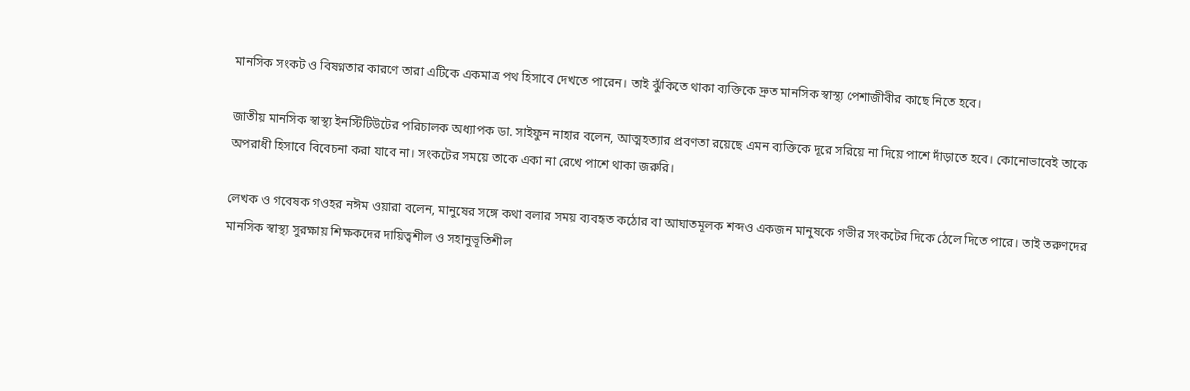মানসিক সংকট ও বিষণ্নতার কারণে তারা এটিকে একমাত্র পথ হিসাবে দেখতে পারেন। তাই ঝুঁকিতে থাকা ব্যক্তিকে দ্রুত মানসিক স্বাস্থ্য পেশাজীবীর কাছে নিতে হবে।

জাতীয় মানসিক স্বাস্থ্য ইনস্টিটিউটের পরিচালক অধ্যাপক ডা. সাইফুন নাহার বলেন, আত্মহত্যার প্রবণতা রয়েছে এমন ব্যক্তিকে দূরে সরিয়ে না দিয়ে পাশে দাঁড়াতে হবে। কোনোভাবেই তাকে অপরাধী হিসাবে বিবেচনা করা যাবে না। সংকটের সময়ে তাকে একা না রেখে পাশে থাকা জরুরি।

লেখক ও গবেষক গওহর নঈম ওয়ারা বলেন, মানুষের সঙ্গে কথা বলার সময় ব্যবহৃত কঠোর বা আঘাতমূলক শব্দও একজন মানুষকে গভীর সংকটের দিকে ঠেলে দিতে পারে। তাই তরুণদের মানসিক স্বাস্থ্য সুরক্ষায় শিক্ষকদের দায়িত্বশীল ও সহানুভূতিশীল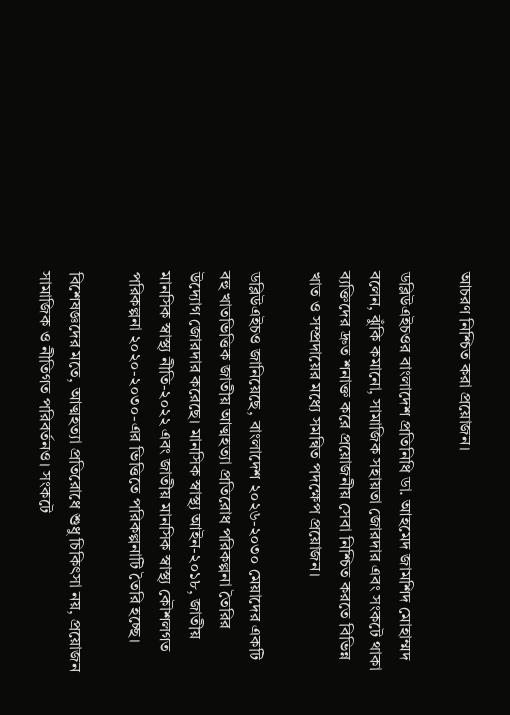আচরণ নিশ্চিত করা প্রয়োজন।

ডব্লিউএইচওর বাংলাদেশ প্রতিনিধি ডা. আহমেদ জামশিদ মোহাম্মদ বলেন, ঝুঁকি কমানো, সামাজিক সহায়তা জোরদার এবং সংকটে থাকা ব্যক্তিদের দ্রুত শনাক্ত করে প্রয়োজনীয় সেবা নিশ্চিত করতে বিভিন্ন খাত ও সম্প্রদায়ের মধ্যে সমন্বিত পদক্ষেপ প্রয়োজন।

ডব্লিউএইচও জানিয়েছে, বাংলাদেশ ২০২৬-২০৩০ মেয়াদের একটি বহু খাতভিত্তিক জাতীয় আত্মহত্যা প্রতিরোধ পরিকল্পনা তৈরির উদ্যোগ জোরদার করেছে। মানসিক স্বাস্থ্য আইন-২০১৮, জাতীয় মানসিক স্বাস্থ্য নীতি-২০২২ এবং জাতীয় মানসিক স্বাস্থ্য কৌশলগত পরিকল্পনা ২০২০-২০৩০-এর ভিত্তিতে পরিকল্পনাটি তৈরি হচ্ছে।

বিশেষজ্ঞদের মতে, আত্মহত্যা প্রতিরোধে শুধু চিকিৎসা নয়, প্রয়োজন সামাজিক ও নীতিগত পরিবর্তনও। সংকটে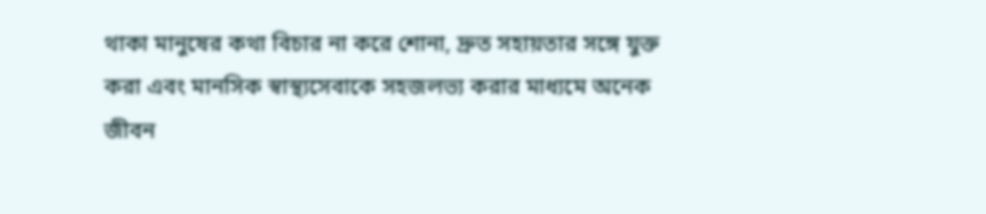থাকা মানুষের কথা বিচার না করে শোনা, দ্রুত সহায়তার সঙ্গে যুক্ত করা এবং মানসিক স্বাস্থ্যসেবাকে সহজলভ্য করার মাধ্যমে অনেক জীবন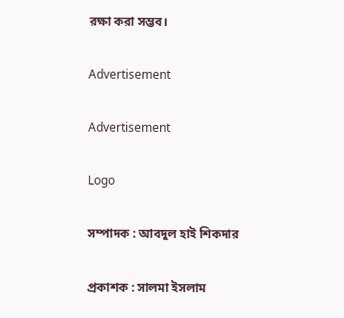রক্ষা করা সম্ভব।

Advertisement

Advertisement

Logo

সম্পাদক : আবদুল হাই শিকদার

প্রকাশক : সালমা ইসলাম